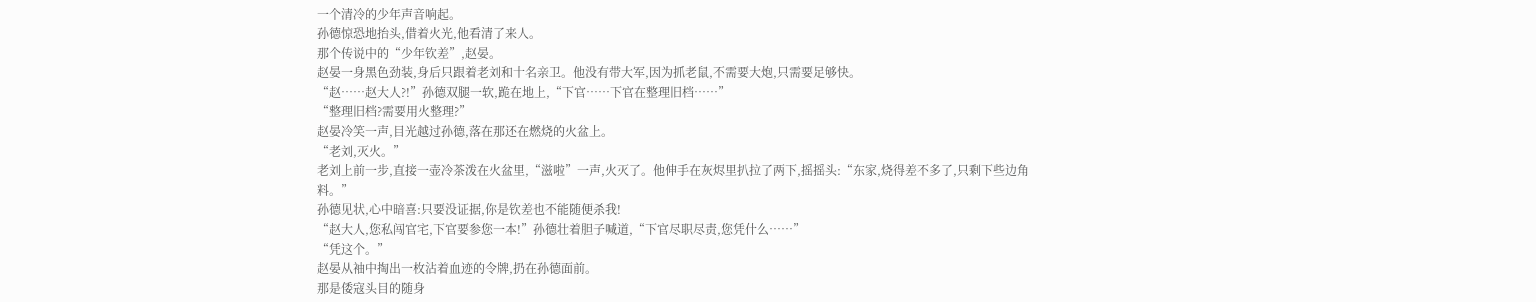一个清冷的少年声音响起。
孙德惊恐地抬头,借着火光,他看清了来人。
那个传说中的“少年钦差”,赵晏。
赵晏一身黑色劲装,身后只跟着老刘和十名亲卫。他没有带大军,因为抓老鼠,不需要大炮,只需要足够快。
“赵……赵大人?!”孙德双腿一软,跪在地上,“下官……下官在整理旧档……”
“整理旧档?需要用火整理?”
赵晏冷笑一声,目光越过孙德,落在那还在燃烧的火盆上。
“老刘,灭火。”
老刘上前一步,直接一壶冷茶泼在火盆里,“滋啦”一声,火灭了。他伸手在灰烬里扒拉了两下,摇摇头:“东家,烧得差不多了,只剩下些边角料。”
孙德见状,心中暗喜:只要没证据,你是钦差也不能随便杀我!
“赵大人,您私闯官宅,下官要参您一本!”孙德壮着胆子喊道,“下官尽职尽责,您凭什么……”
“凭这个。”
赵晏从袖中掏出一枚沾着血迹的令牌,扔在孙德面前。
那是倭寇头目的随身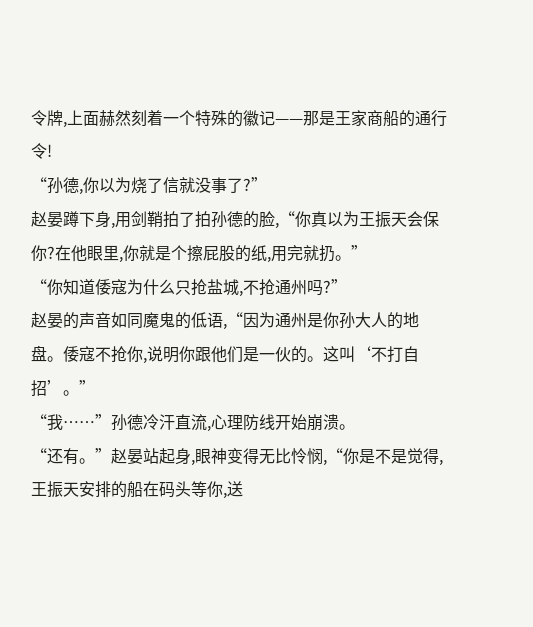令牌,上面赫然刻着一个特殊的徽记——那是王家商船的通行令!
“孙德,你以为烧了信就没事了?”
赵晏蹲下身,用剑鞘拍了拍孙德的脸,“你真以为王振天会保你?在他眼里,你就是个擦屁股的纸,用完就扔。”
“你知道倭寇为什么只抢盐城,不抢通州吗?”
赵晏的声音如同魔鬼的低语,“因为通州是你孙大人的地盘。倭寇不抢你,说明你跟他们是一伙的。这叫‘不打自招’。”
“我……”孙德冷汗直流,心理防线开始崩溃。
“还有。”赵晏站起身,眼神变得无比怜悯,“你是不是觉得,王振天安排的船在码头等你,送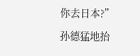你去日本?”
孙德猛地抬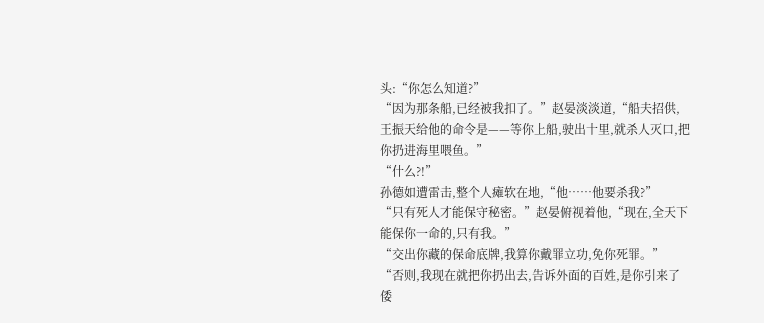头:“你怎么知道?”
“因为那条船,已经被我扣了。”赵晏淡淡道,“船夫招供,王振天给他的命令是——等你上船,驶出十里,就杀人灭口,把你扔进海里喂鱼。”
“什么?!”
孙德如遭雷击,整个人瘫软在地,“他……他要杀我?”
“只有死人才能保守秘密。”赵晏俯视着他,“现在,全天下能保你一命的,只有我。”
“交出你藏的保命底牌,我算你戴罪立功,免你死罪。”
“否则,我现在就把你扔出去,告诉外面的百姓,是你引来了倭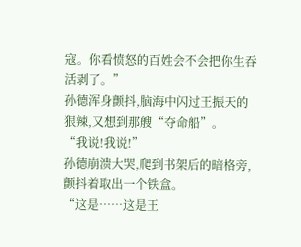寇。你看愤怒的百姓会不会把你生吞活剥了。”
孙德浑身颤抖,脑海中闪过王振天的狠辣,又想到那艘“夺命船”。
“我说!我说!”
孙德崩溃大哭,爬到书架后的暗格旁,颤抖着取出一个铁盒。
“这是……这是王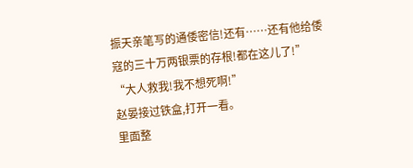振天亲笔写的通倭密信!还有……还有他给倭寇的三十万两银票的存根!都在这儿了!”
“大人救我!我不想死啊!”
赵晏接过铁盒,打开一看。
里面整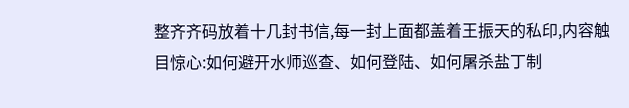整齐齐码放着十几封书信,每一封上面都盖着王振天的私印,内容触目惊心:如何避开水师巡查、如何登陆、如何屠杀盐丁制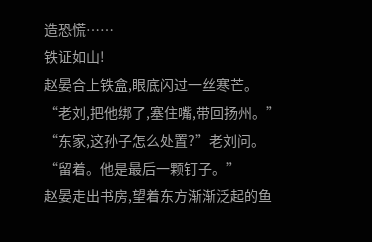造恐慌……
铁证如山!
赵晏合上铁盒,眼底闪过一丝寒芒。
“老刘,把他绑了,塞住嘴,带回扬州。”
“东家,这孙子怎么处置?”老刘问。
“留着。他是最后一颗钉子。”
赵晏走出书房,望着东方渐渐泛起的鱼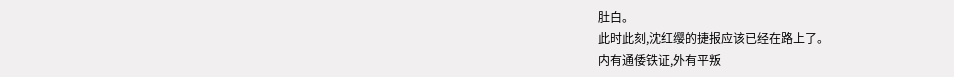肚白。
此时此刻,沈红缨的捷报应该已经在路上了。
内有通倭铁证,外有平叛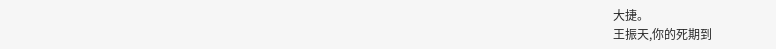大捷。
王振天,你的死期到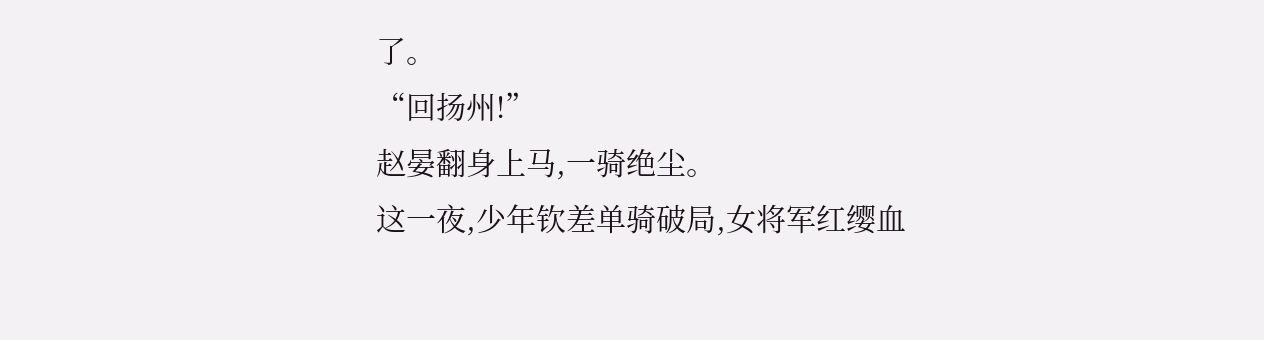了。
“回扬州!”
赵晏翻身上马,一骑绝尘。
这一夜,少年钦差单骑破局,女将军红缨血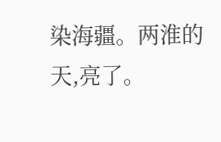染海疆。两淮的天,亮了。